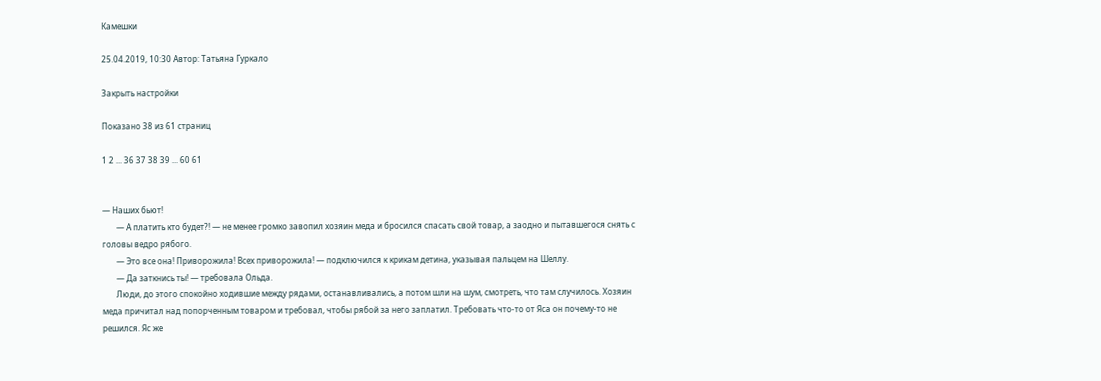Камешки

25.04.2019, 10:30 Автор: Татьяна Гуркало

Закрыть настройки

Показано 38 из 61 страниц

1 2 ... 36 37 38 39 ... 60 61


— Наших бьют!
       — А платить кто будет?! — не менее громко завопил хозяин меда и бросился спасать свой товар, а заодно и пытавшегося снять с головы ведро рябого.
       — Это все она! Приворожила! Всех приворожила! — подключился к крикам детина, указывая пальцем на Шеллу.
       — Да заткнись ты! — требовала Ольда.
       Люди, до этого спокойно ходившие между рядами, останавливались, а потом шли на шум, смотреть, что там случилось. Хозяин меда причитал над попорченным товаром и требовал, чтобы рябой за него заплатил. Требовать что-то от Яса он почему-то не решился. Яс же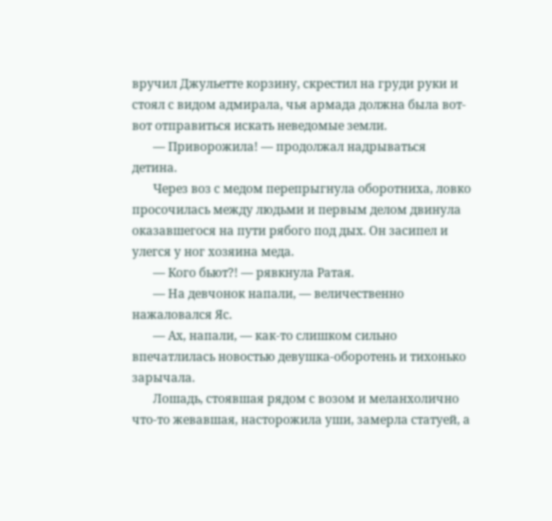вручил Джульетте корзину, скрестил на груди руки и стоял с видом адмирала, чья армада должна была вот-вот отправиться искать неведомые земли.
       — Приворожила! — продолжал надрываться детина.
       Через воз с медом перепрыгнула оборотниха, ловко просочилась между людьми и первым делом двинула оказавшегося на пути рябого под дых. Он засипел и улегся у ног хозяина меда.
       — Кого бьют?! — рявкнула Ратая.
       — На девчонок напали, — величественно нажаловался Яс.
       — Ах, напали, — как-то слишком сильно впечатлилась новостью девушка-оборотень и тихонько зарычала.
       Лошадь, стоявшая рядом с возом и меланхолично что-то жевавшая, насторожила уши, замерла статуей, а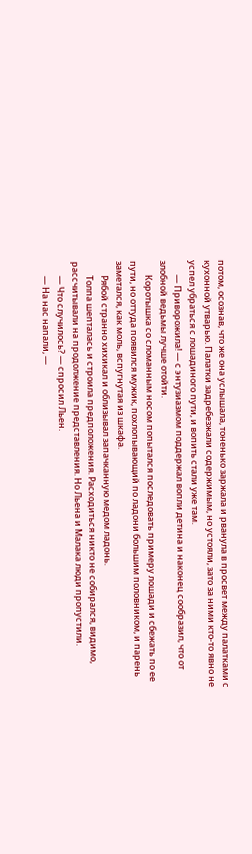потом, осознав, что же она услышала, тоненько заржала и рванула в просвет между палатками с кухонной утварью. Палатки задребезжали содержимым, но устояли, зато за ними кто-то явно не успел убраться с лошадиного пути, и вопить стали уже там.
       — Приворожила! — с энтузиазмом поддержал вопли детина и наконец сообразил, что от злобной ведьмы лучше отойти.
       Коротышка со сломанным носом попытался последовать примеру лошади и сбежать по ее пути, но оттуда появился мужик, похлопывающий по ладони большим половником, и парень заметался, как моль, вспугнутая из шкафа.
       Рябой странно хихикал и облизывал запачканную медом ладонь.
       Толпа шепталась и строила предположения. Расходиться никто не собирался, видимо, рассчитывали на продолжение представления. Но Льена и Малака люди пропустили.
       — Что случилось? — спросил Льен.
       — На нас напали, —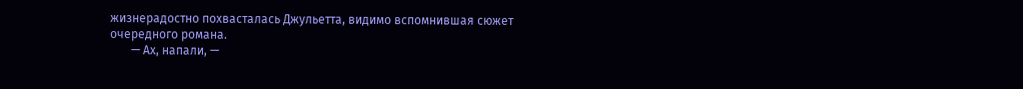жизнерадостно похвасталась Джульетта, видимо вспомнившая сюжет очередного романа.
       — Ах, напали, —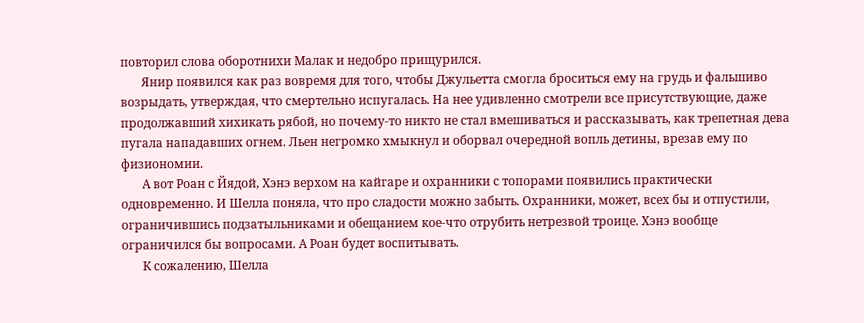повторил слова оборотнихи Малак и недобро прищурился.
       Янир появился как раз вовремя для того, чтобы Джульетта смогла броситься ему на грудь и фальшиво возрыдать, утверждая, что смертельно испугалась. На нее удивленно смотрели все присутствующие, даже продолжавший хихикать рябой, но почему-то никто не стал вмешиваться и рассказывать, как трепетная дева пугала нападавших огнем. Льен негромко хмыкнул и оборвал очередной вопль детины, врезав ему по физиономии.
       А вот Роан с Йядой, Хэнэ верхом на кайгаре и охранники с топорами появились практически одновременно. И Шелла поняла, что про сладости можно забыть. Охранники, может, всех бы и отпустили, ограничившись подзатыльниками и обещанием кое-что отрубить нетрезвой троице. Хэнэ вообще ограничился бы вопросами. А Роан будет воспитывать.
       К сожалению, Шелла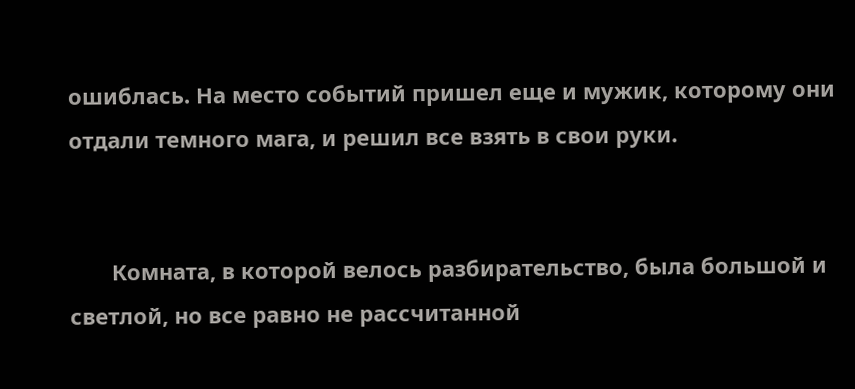ошиблась. На место событий пришел еще и мужик, которому они отдали темного мага, и решил все взять в свои руки.


       Комната, в которой велось разбирательство, была большой и светлой, но все равно не рассчитанной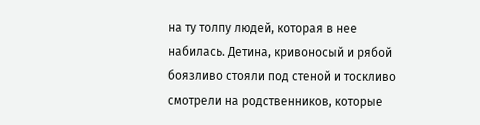на ту толпу людей, которая в нее набилась. Детина, кривоносый и рябой боязливо стояли под стеной и тоскливо смотрели на родственников, которые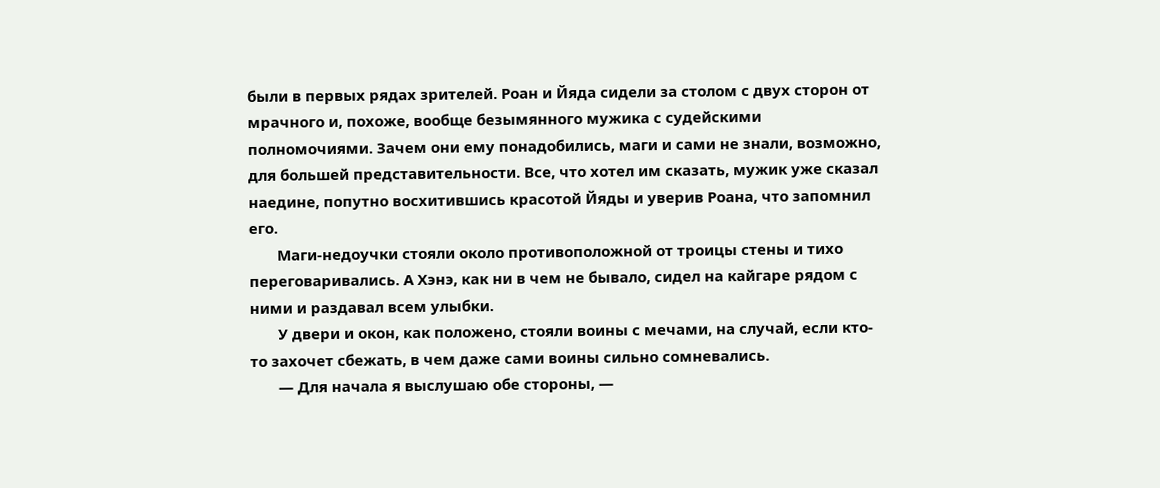были в первых рядах зрителей. Роан и Йяда сидели за столом с двух сторон от мрачного и, похоже, вообще безымянного мужика с судейскими полномочиями. Зачем они ему понадобились, маги и сами не знали, возможно, для большей представительности. Все, что хотел им сказать, мужик уже сказал наедине, попутно восхитившись красотой Йяды и уверив Роана, что запомнил его.
       Маги-недоучки стояли около противоположной от троицы стены и тихо переговаривались. А Хэнэ, как ни в чем не бывало, сидел на кайгаре рядом с ними и раздавал всем улыбки.
       У двери и окон, как положено, стояли воины с мечами, на случай, если кто-то захочет сбежать, в чем даже сами воины сильно сомневались.
       — Для начала я выслушаю обе стороны, —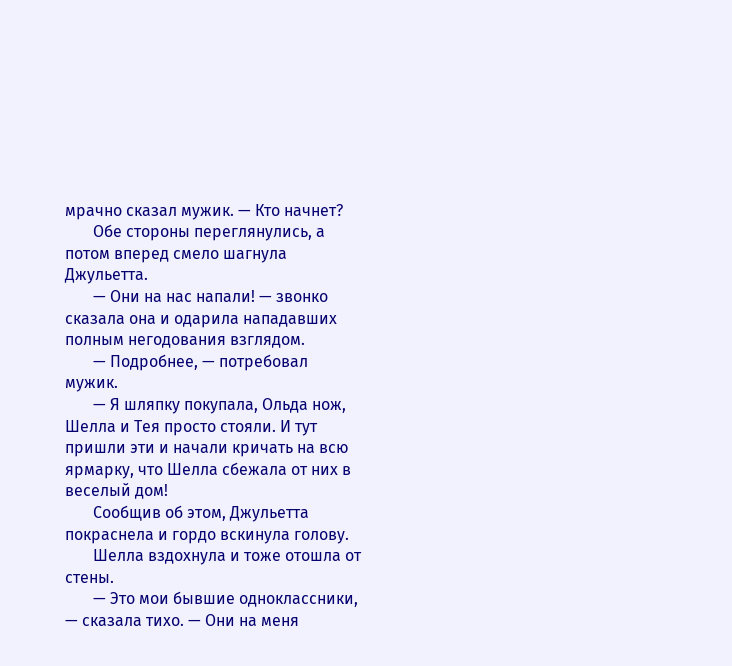мрачно сказал мужик. — Кто начнет?
       Обе стороны переглянулись, а потом вперед смело шагнула Джульетта.
       — Они на нас напали! — звонко сказала она и одарила нападавших полным негодования взглядом.
       — Подробнее, — потребовал мужик.
       — Я шляпку покупала, Ольда нож, Шелла и Тея просто стояли. И тут пришли эти и начали кричать на всю ярмарку, что Шелла сбежала от них в веселый дом!
       Сообщив об этом, Джульетта покраснела и гордо вскинула голову.
       Шелла вздохнула и тоже отошла от стены.
       — Это мои бывшие одноклассники, — сказала тихо. — Они на меня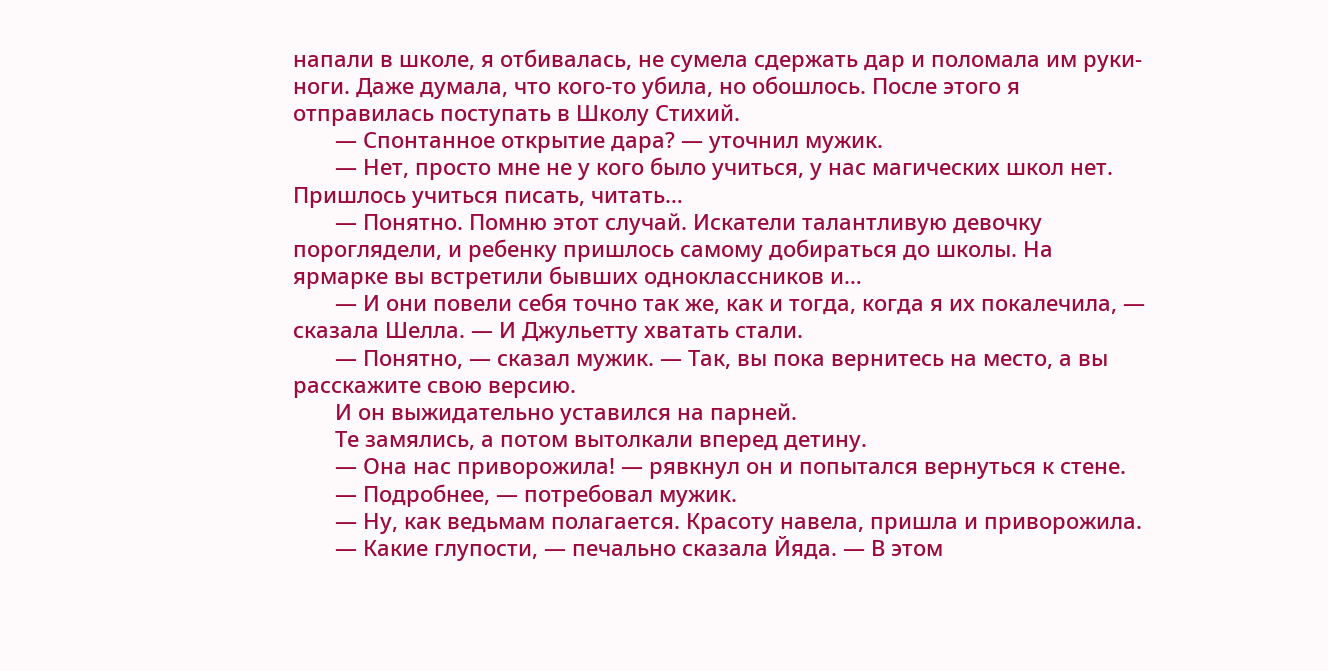напали в школе, я отбивалась, не сумела сдержать дар и поломала им руки-ноги. Даже думала, что кого-то убила, но обошлось. После этого я отправилась поступать в Школу Стихий.
       — Спонтанное открытие дара? — уточнил мужик.
       — Нет, просто мне не у кого было учиться, у нас магических школ нет. Пришлось учиться писать, читать…
       — Понятно. Помню этот случай. Искатели талантливую девочку пороглядели, и ребенку пришлось самому добираться до школы. На ярмарке вы встретили бывших одноклассников и…
       — И они повели себя точно так же, как и тогда, когда я их покалечила, — сказала Шелла. — И Джульетту хватать стали.
       — Понятно, — сказал мужик. — Так, вы пока вернитесь на место, а вы расскажите свою версию.
       И он выжидательно уставился на парней.
       Те замялись, а потом вытолкали вперед детину.
       — Она нас приворожила! — рявкнул он и попытался вернуться к стене.
       — Подробнее, — потребовал мужик.
       — Ну, как ведьмам полагается. Красоту навела, пришла и приворожила.
       — Какие глупости, — печально сказала Йяда. — В этом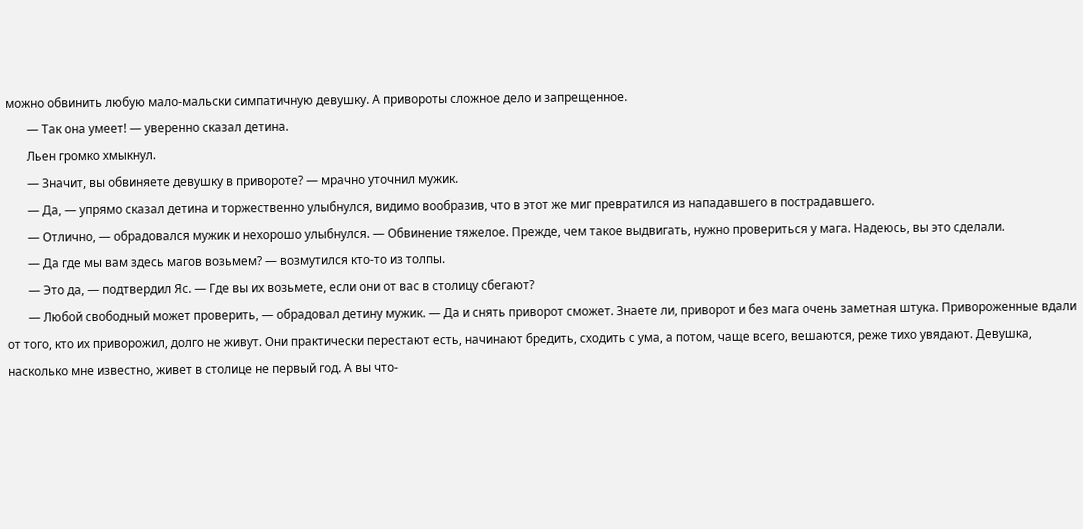можно обвинить любую мало-мальски симпатичную девушку. А привороты сложное дело и запрещенное.
       — Так она умеет! — уверенно сказал детина.
       Льен громко хмыкнул.
       — Значит, вы обвиняете девушку в привороте? — мрачно уточнил мужик.
       — Да, — упрямо сказал детина и торжественно улыбнулся, видимо вообразив, что в этот же миг превратился из нападавшего в пострадавшего.
       — Отлично, — обрадовался мужик и нехорошо улыбнулся. — Обвинение тяжелое. Прежде, чем такое выдвигать, нужно провериться у мага. Надеюсь, вы это сделали.
       — Да где мы вам здесь магов возьмем? — возмутился кто-то из толпы.
       — Это да, — подтвердил Яс. — Где вы их возьмете, если они от вас в столицу сбегают?
       — Любой свободный может проверить, — обрадовал детину мужик. — Да и снять приворот сможет. Знаете ли, приворот и без мага очень заметная штука. Привороженные вдали от того, кто их приворожил, долго не живут. Они практически перестают есть, начинают бредить, сходить с ума, а потом, чаще всего, вешаются, реже тихо увядают. Девушка, насколько мне известно, живет в столице не первый год. А вы что-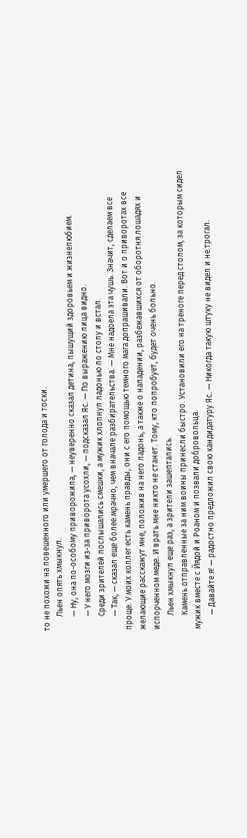то не похожи на повешенного или умершего от голода и тоски.
       Льен опять хмыкнул.
       — Ну, она по-особому приворожила, — неуверенно сказал детина, пышущий здоровьем и жизнелюбием.
       — У него мозги из-за приворота усохли, — подсказал Яс. — По выражению лица видно.
       Среди зрителей послышались смешки, а мужик хлопнул ладонью по столу и встал.
       — Так, — сказал еще более мрачно, чем вначале разбирательства. — Мне надоела эта чушь. Значит, сделаем все проще. У моих коллег есть камень правды, они с его помощью темного мага допрашивали. Вот и о приворотах все желающие расскажут мне, положив на него ладонь, а также о нападении, разбежавшихся от оборотня лошадях и испорченном меде. И врать мне никто не станет. Тому, кто попробует, будет очень больно.
       Льен хмыкнул еще раз, а зрители зашептались.
       Камень отправленные за ним воины принесли быстро. Установили его на треноге перед столом, за которым сидел мужик вместе с Йядой и Роаном и позвали добровольца.
       — Давайте я! — радостно предложил свою кандидатуру Яс. — Никогда такую штуку не видел и не трогал.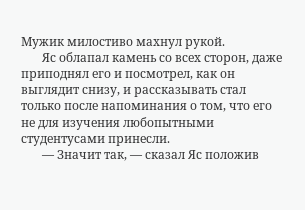Мужик милостиво махнул рукой.
       Яс облапал камень со всех сторон, даже приподнял его и посмотрел, как он выглядит снизу, и рассказывать стал только после напоминания о том, что его не для изучения любопытными студентусами принесли.
       — Значит так, — сказал Яс положив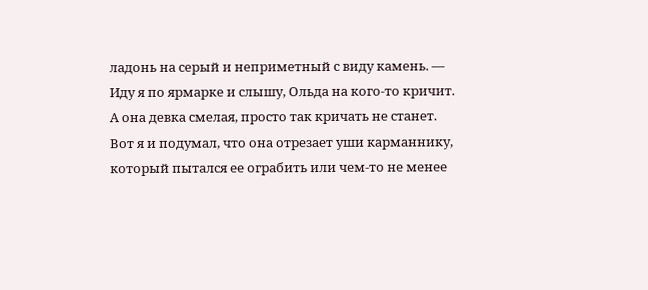ладонь на серый и неприметный с виду камень. — Иду я по ярмарке и слышу, Ольда на кого-то кричит. А она девка смелая, просто так кричать не станет. Вот я и подумал, что она отрезает уши карманнику, который пытался ее ограбить или чем-то не менее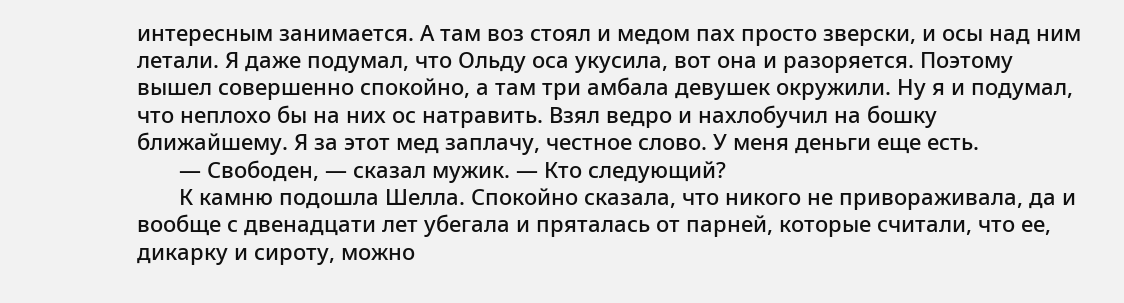интересным занимается. А там воз стоял и медом пах просто зверски, и осы над ним летали. Я даже подумал, что Ольду оса укусила, вот она и разоряется. Поэтому вышел совершенно спокойно, а там три амбала девушек окружили. Ну я и подумал, что неплохо бы на них ос натравить. Взял ведро и нахлобучил на бошку ближайшему. Я за этот мед заплачу, честное слово. У меня деньги еще есть.
       — Свободен, — сказал мужик. — Кто следующий?
       К камню подошла Шелла. Спокойно сказала, что никого не привораживала, да и вообще с двенадцати лет убегала и пряталась от парней, которые считали, что ее, дикарку и сироту, можно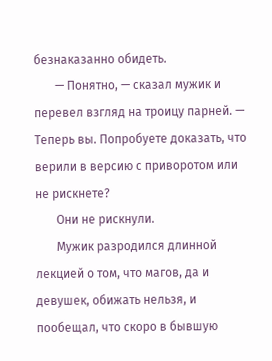безнаказанно обидеть.
       — Понятно, — сказал мужик и перевел взгляд на троицу парней. — Теперь вы. Попробуете доказать, что верили в версию с приворотом или не рискнете?
       Они не рискнули.
       Мужик разродился длинной лекцией о том, что магов, да и девушек, обижать нельзя, и пообещал, что скоро в бывшую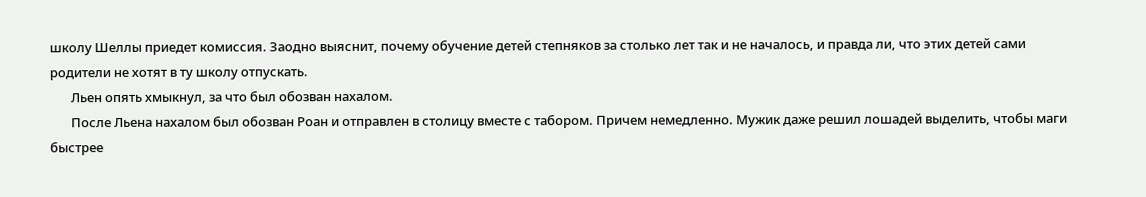школу Шеллы приедет комиссия. Заодно выяснит, почему обучение детей степняков за столько лет так и не началось, и правда ли, что этих детей сами родители не хотят в ту школу отпускать.
       Льен опять хмыкнул, за что был обозван нахалом.
       После Льена нахалом был обозван Роан и отправлен в столицу вместе с табором. Причем немедленно. Мужик даже решил лошадей выделить, чтобы маги быстрее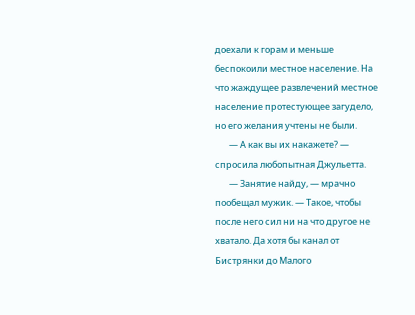доехали к горам и меньше беспокоили местное население. На что жаждущее развлечений местное население протестующее загудело, но его желания учтены не были.
       — А как вы их накажете? — спросила любопытная Джульетта.
       — Занятие найду, — мрачно пообещал мужик. — Такое, чтобы после него сил ни на что другое не хватало. Да хотя бы канал от Бистрянки до Малого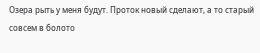Озера рыть у меня будут. Проток новый сделают, а то старый совсем в болото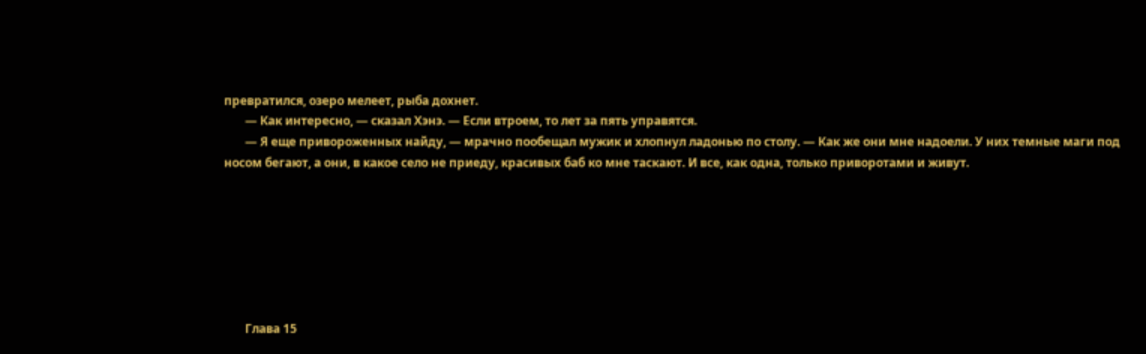превратился, озеро мелеет, рыба дохнет.
       — Как интересно, — сказал Хэнэ. — Если втроем, то лет за пять управятся.
       — Я еще привороженных найду, — мрачно пообещал мужик и хлопнул ладонью по столу. — Как же они мне надоели. У них темные маги под носом бегают, а они, в какое село не приеду, красивых баб ко мне таскают. И все, как одна, только приворотами и живут.







       Глава 15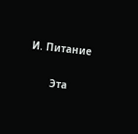И. Питание

       Эта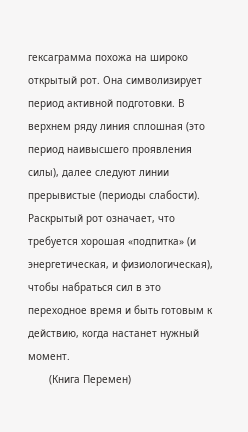гексаграмма похожа на широко открытый рот. Она символизирует период активной подготовки. В верхнем ряду линия сплошная (это период наивысшего проявления силы), далее следуют линии прерывистые (периоды слабости). Раскрытый рот означает, что требуется хорошая «подпитка» (и энергетическая, и физиологическая), чтобы набраться сил в это переходное время и быть готовым к действию, когда настанет нужный момент.
       (Книга Перемен)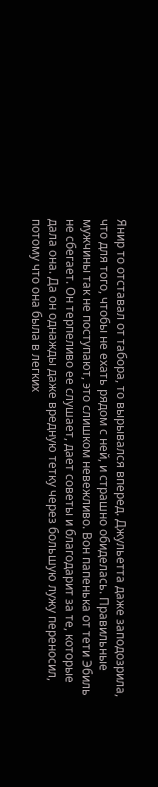Янир то отставал от табора, то вырывался вперед. Джульетта даже заподозрила, что для того, чтобы не ехать рядом с ней, и страшно обиделась. Правильные мужчины так не поступают, это слишком невежливо. Вон папенька от тети Эбиль не сбегает. Он терпеливо ее слушает, дает советы и благодарит за те, которые дала она. Да он однажды даже вредную тетку через большую лужу переносил, потому что она была в легких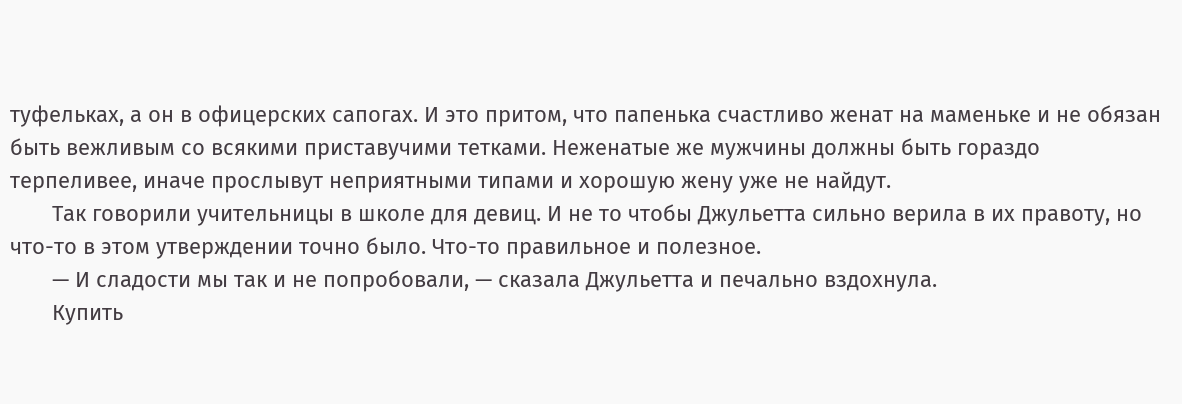туфельках, а он в офицерских сапогах. И это притом, что папенька счастливо женат на маменьке и не обязан быть вежливым со всякими приставучими тетками. Неженатые же мужчины должны быть гораздо терпеливее, иначе прослывут неприятными типами и хорошую жену уже не найдут.
       Так говорили учительницы в школе для девиц. И не то чтобы Джульетта сильно верила в их правоту, но что-то в этом утверждении точно было. Что-то правильное и полезное.
       — И сладости мы так и не попробовали, — сказала Джульетта и печально вздохнула.
       Купить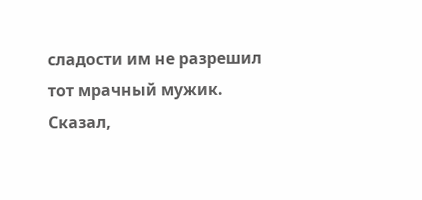сладости им не разрешил тот мрачный мужик. Сказал,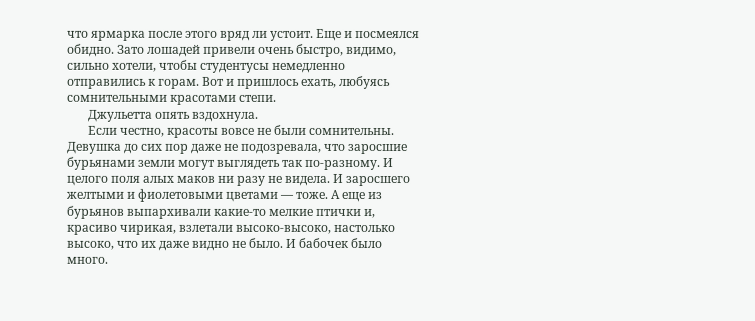что ярмарка после этого вряд ли устоит. Еще и посмеялся обидно. Зато лошадей привели очень быстро, видимо, сильно хотели, чтобы студентусы немедленно отправились к горам. Вот и пришлось ехать, любуясь сомнительными красотами степи.
       Джульетта опять вздохнула.
       Если честно, красоты вовсе не были сомнительны. Девушка до сих пор даже не подозревала, что заросшие бурьянами земли могут выглядеть так по-разному. И целого поля алых маков ни разу не видела. И заросшего желтыми и фиолетовыми цветами — тоже. А еще из бурьянов выпархивали какие-то мелкие птички и, красиво чирикая, взлетали высоко-высоко, настолько высоко, что их даже видно не было. И бабочек было много.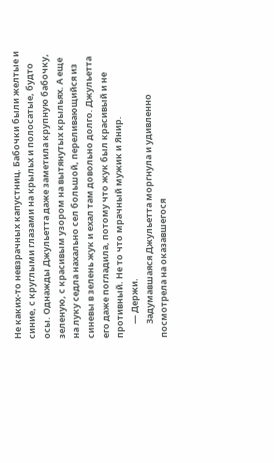Не каких-то невзрачных капустниц. Бабочки были желтые и синие, с круглыми глазами на крыльх и полосатые, будто осы. Однажды Джульетта даже заметила крупную бабочку, зеленую, с красивым узором на вытянутых крыльях. А еще на луку седла нахально сел большой, переливающийся из синевы в зелень жук и ехал там довольно долго. Джульетта его даже погладила, потому что жук был красивый и не противный. Не то что мрачный мужик и Янир.
       — Держи.
       Задумавшаяся Джульетта моргнула и удивленно посмотрела на оказавшегося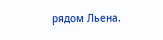рядом Льена.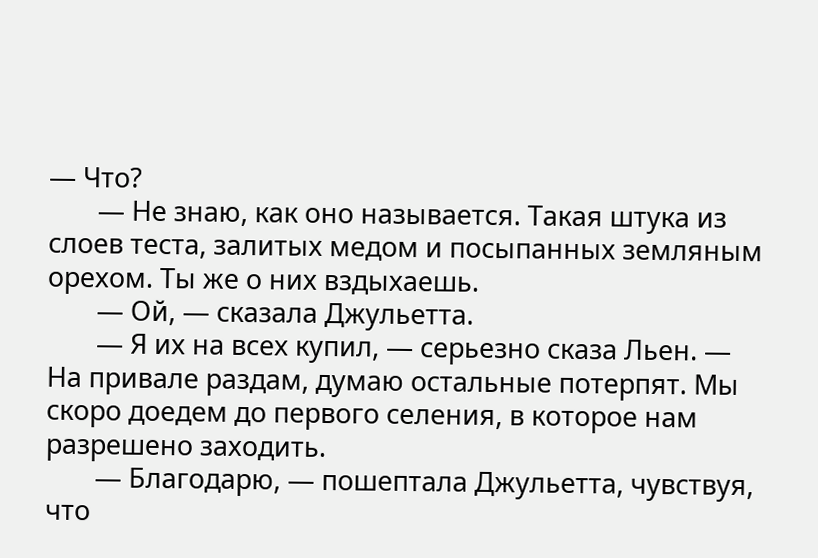— Что?
       — Не знаю, как оно называется. Такая штука из слоев теста, залитых медом и посыпанных земляным орехом. Ты же о них вздыхаешь.
       — Ой, — сказала Джульетта.
       — Я их на всех купил, — серьезно сказа Льен. — На привале раздам, думаю остальные потерпят. Мы скоро доедем до первого селения, в которое нам разрешено заходить.
       — Благодарю, — пошептала Джульетта, чувствуя, что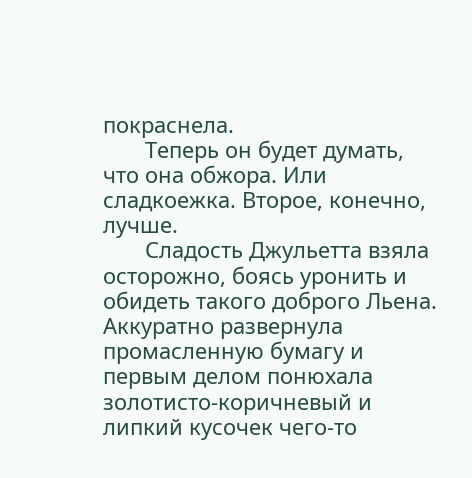покраснела.
       Теперь он будет думать, что она обжора. Или сладкоежка. Второе, конечно, лучше.
       Сладость Джульетта взяла осторожно, боясь уронить и обидеть такого доброго Льена. Аккуратно развернула промасленную бумагу и первым делом понюхала золотисто-коричневый и липкий кусочек чего-то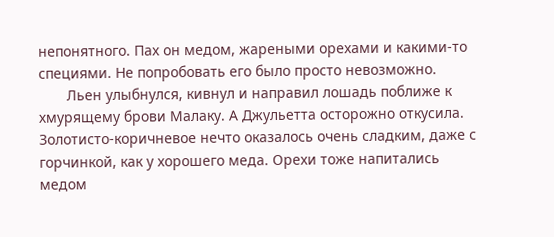непонятного. Пах он медом, жареными орехами и какими-то специями. Не попробовать его было просто невозможно.
       Льен улыбнулся, кивнул и направил лошадь поближе к хмурящему брови Малаку. А Джульетта осторожно откусила. Золотисто-коричневое нечто оказалось очень сладким, даже с горчинкой, как у хорошего меда. Орехи тоже напитались медом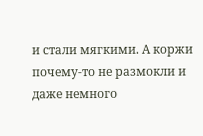и стали мягкими. А коржи почему-то не размокли и даже немного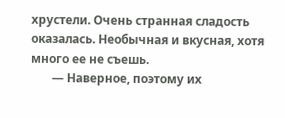хрустели. Очень странная сладость оказалась. Необычная и вкусная, хотя много ее не съешь.
       — Наверное, поэтому их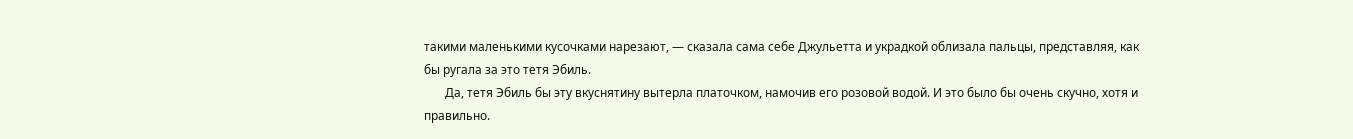такими маленькими кусочками нарезают, — сказала сама себе Джульетта и украдкой облизала пальцы, представляя, как бы ругала за это тетя Эбиль.
       Да, тетя Эбиль бы эту вкуснятину вытерла платочком, намочив его розовой водой. И это было бы очень скучно, хотя и правильно.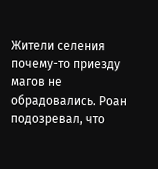Жители селения почему-то приезду магов не обрадовались. Роан подозревал, что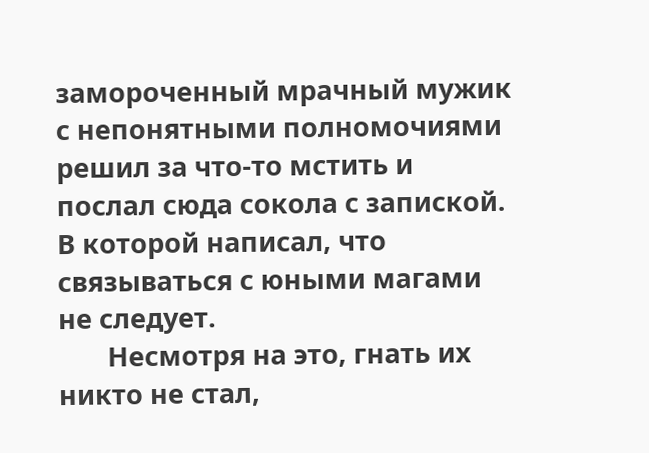замороченный мрачный мужик с непонятными полномочиями решил за что-то мстить и послал сюда сокола с запиской. В которой написал, что связываться с юными магами не следует.
       Несмотря на это, гнать их никто не стал,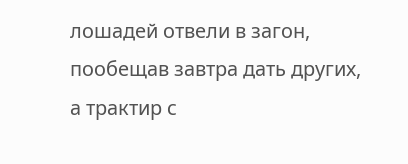лошадей отвели в загон, пообещав завтра дать других, а трактир с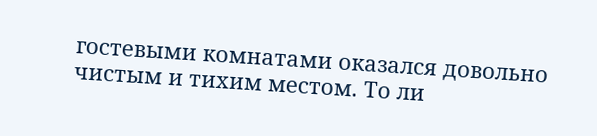гостевыми комнатами оказался довольно чистым и тихим местом. То ли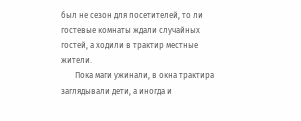был не сезон для посетителей, то ли гостевые комнаты ждали случайных гостей, а ходили в трактир местные жители.
       Пока маги ужинали, в окна трактира заглядывали дети, а иногда и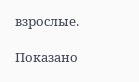взрослые.

Показано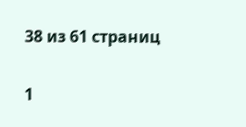38 из 61 страниц

1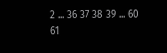2 ... 36 37 38 39 ... 60 61